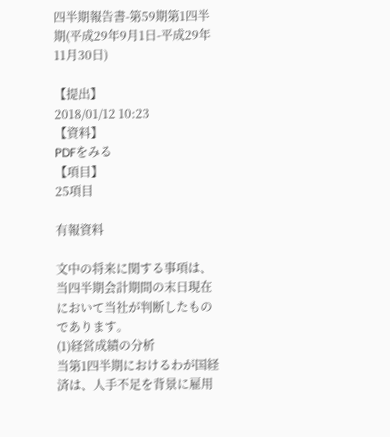四半期報告書-第59期第1四半期(平成29年9月1日-平成29年11月30日)

【提出】
2018/01/12 10:23
【資料】
PDFをみる
【項目】
25項目

有報資料

文中の将来に関する事項は、当四半期会計期間の末日現在において当社が判断したものであります。
(1)経営成績の分析
当第1四半期におけるわが国経済は、人手不足を背景に雇用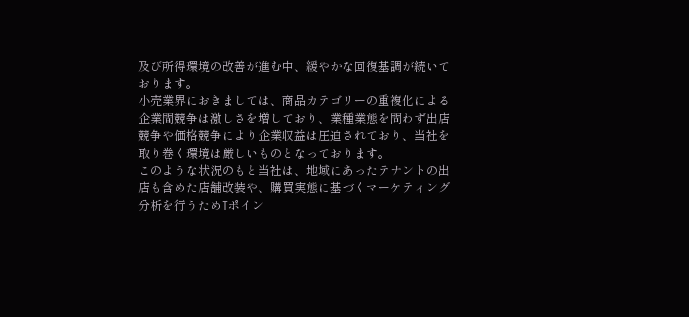及び所得環境の改善が進む中、緩やかな回復基調が続いております。
小売業界におきましては、商品カテゴリーの重複化による企業間競争は激しさを増しており、業種業態を問わず出店競争や価格競争により企業収益は圧迫されており、当社を取り巻く環境は厳しいものとなっております。
このような状況のもと当社は、地域にあったテナントの出店も含めた店舗改装や、購買実態に基づくマーケティング分析を行うためTポイン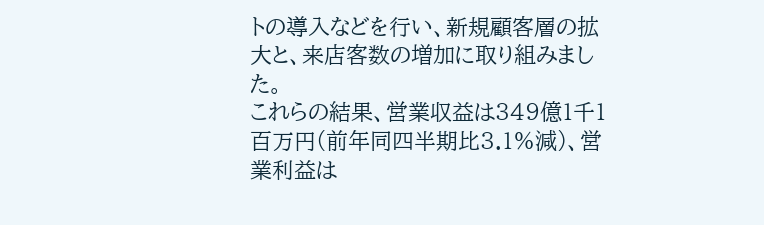トの導入などを行い、新規顧客層の拡大と、来店客数の増加に取り組みました。
これらの結果、営業収益は349億1千1百万円(前年同四半期比3.1%減)、営業利益は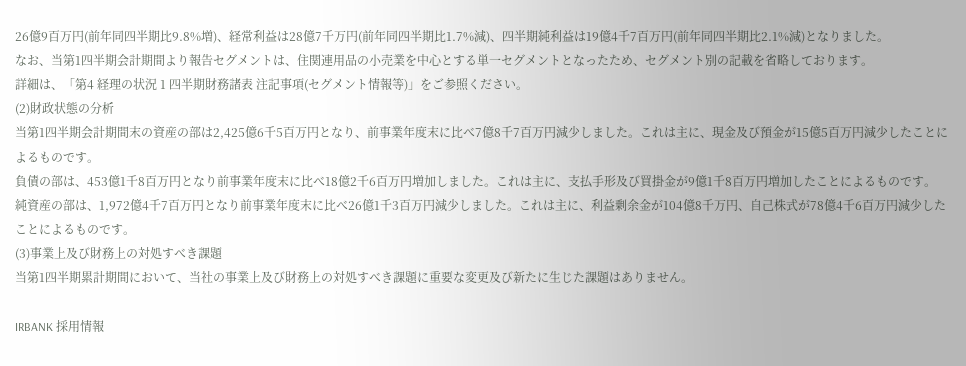26億9百万円(前年同四半期比9.8%増)、経常利益は28億7千万円(前年同四半期比1.7%減)、四半期純利益は19億4千7百万円(前年同四半期比2.1%減)となりました。
なお、当第1四半期会計期間より報告セグメントは、住関連用品の小売業を中心とする単一セグメントとなったため、セグメント別の記載を省略しております。
詳細は、「第4 経理の状況 1 四半期財務諸表 注記事項(セグメント情報等)」をご参照ください。
(2)財政状態の分析
当第1四半期会計期間末の資産の部は2,425億6千5百万円となり、前事業年度末に比べ7億8千7百万円減少しました。これは主に、現金及び預金が15億5百万円減少したことによるものです。
負債の部は、453億1千8百万円となり前事業年度末に比べ18億2千6百万円増加しました。これは主に、支払手形及び買掛金が9億1千8百万円増加したことによるものです。
純資産の部は、1,972億4千7百万円となり前事業年度末に比べ26億1千3百万円減少しました。これは主に、利益剰余金が104億8千万円、自己株式が78億4千6百万円減少したことによるものです。
(3)事業上及び財務上の対処すべき課題
当第1四半期累計期間において、当社の事業上及び財務上の対処すべき課題に重要な変更及び新たに生じた課題はありません。

IRBANK 採用情報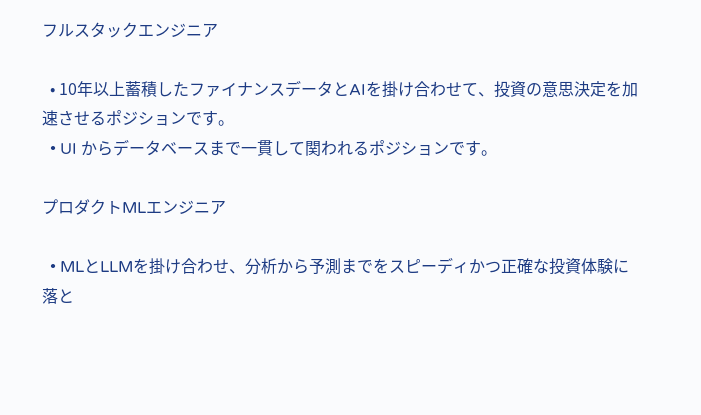フルスタックエンジニア

  • 10年以上蓄積したファイナンスデータとAIを掛け合わせて、投資の意思決定を加速させるポジションです。
  • UI からデータベースまで一貫して関われるポジションです。

プロダクトMLエンジニア

  • MLとLLMを掛け合わせ、分析から予測までをスピーディかつ正確な投資体験に落と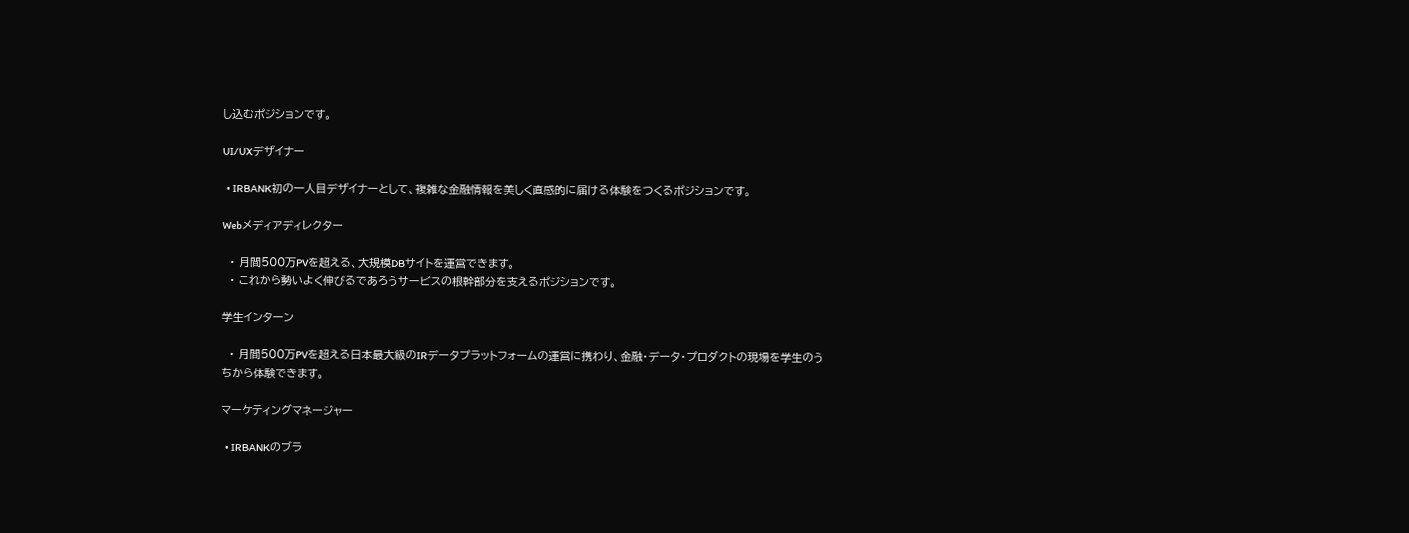し込むポジションです。

UI/UXデザイナー

  • IRBANK初の一人目デザイナーとして、複雑な金融情報を美しく直感的に届ける体験をつくるポジションです。

Webメディアディレクター

  • 月間500万PVを超える、大規模DBサイトを運営できます。
  • これから勢いよく伸びるであろうサービスの根幹部分を支えるポジションです。

学生インターン

  • 月間500万PVを超える日本最大級のIRデータプラットフォームの運営に携わり、金融・データ・プロダクトの現場を学生のうちから体験できます。

マーケティングマネージャー

  • IRBANKのブラ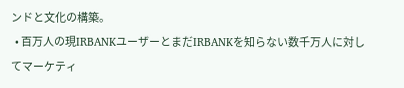ンドと文化の構築。
  • 百万人の現IRBANKユーザーとまだIRBANKを知らない数千万人に対してマーケティ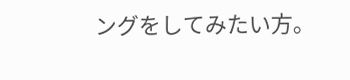ングをしてみたい方。